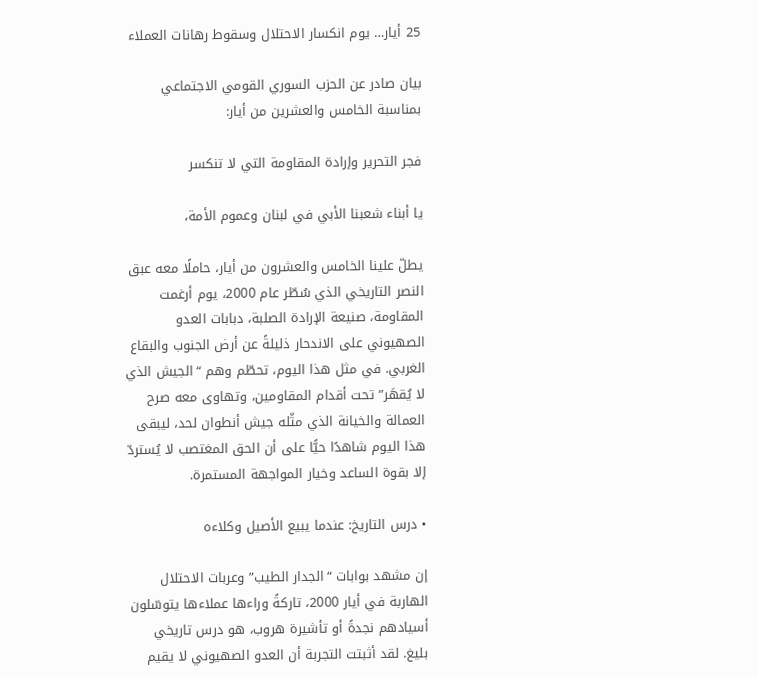25 أيار… يوم انكسار الاحتلال وسقوط رهانات العملاء

بيان صادر عن الحزب السوري القومي الاجتماعي بمناسبة الخامس والعشرين من أيار:

فجر التحرير وإرادة المقاومة التي لا تنكسر

يا أبناء شعبنا الأبي في لبنان وعموم الأمة،

يطلّ علينا الخامس والعشرون من أيار، حاملًا معه عبق النصر التاريخي الذي سُطّر عام 2000، يوم أرغمت المقاومة، صنيعة الإرادة الصلبة، دبابات العدو الصهيوني على الاندحار ذليلةً عن أرض الجنوب والبقاع الغربي. في مثل هذا اليوم، تحطّم وهم “الجيش الذي لا يُقهَر” تحت أقدام المقاومين، وتهاوى معه صرح العمالة والخيانة الذي مثّله جيش أنطوان لحد، ليبقى هذا اليوم شاهدًا حيًّا على أن الحق المغتصب لا يُستردّ إلا بقوة الساعد وخيار المواجهة المستمرة.

• درس التاريخ: عندما يبيع الأصيل وكلاءه

إن مشهد بوابات “الجدار الطيب” وعربات الاحتلال الهاربة في أيار 2000، تاركةً وراءها عملاءها يتوسّلون أسيادهم نجدةً أو تأشيرة هروب، هو درس تاريخي بليغ. لقد أثبتت التجربة أن العدو الصهيوني لا يقيم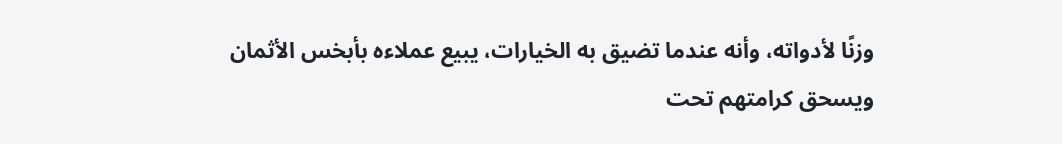وزنًا لأدواته، وأنه عندما تضيق به الخيارات، يبيع عملاءه بأبخس الأثمان ويسحق كرامتهم تحت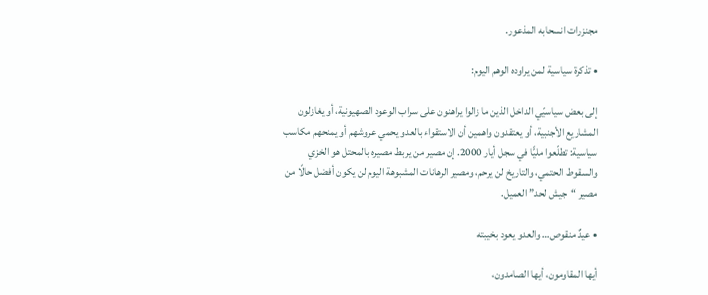مجنزرات انسحابه المذعور.

• تذكرة سياسية لمن يراوده الوهم اليوم:

إلى بعض سياسيّي الداخل الذين ما زالوا يراهنون على سراب الوعود الصهيونية، أو يغازلون المشاريع الأجنبية، أو يعتقدون واهمين أن الاستقواء بالعدو يحمي عروشهم أو يمنحهم مكاسب سياسية: تطلّعوا مليًّا في سجل أيار 2000. إن مصير من يربط مصيره بالمحتل هو الخزي والسقوط الحتمي، والتاريخ لن يرحم، ومصير الرهانات المشبوهة اليوم لن يكون أفضل حالًا من مصير “جيش لحد” العميل.

• عيدٌ منقوص… والعدو يعود بخيبته

أيها المقاومون، أيها الصامدون،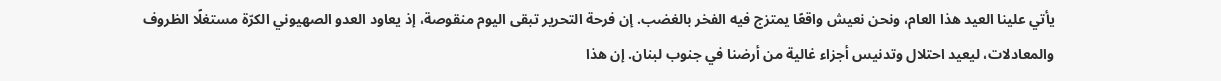يأتي علينا العيد هذا العام، ونحن نعيش واقعًا يمتزج فيه الفخر بالغضب. إن فرحة التحرير تبقى اليوم منقوصة، إذ يعاود العدو الصهيوني الكرّة مستغلًا الظروف والمعادلات، ليعيد احتلال وتدنيس أجزاء غالية من أرضنا في جنوب لبنان. إن هذا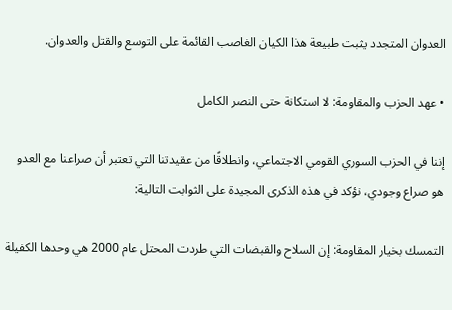العدوان المتجدد يثبت طبيعة هذا الكيان الغاصب القائمة على التوسع والقتل والعدوان.

• عهد الحزب والمقاومة: لا استكانة حتى النصر الكامل

إننا في الحزب السوري القومي الاجتماعي، وانطلاقًا من عقيدتنا التي تعتبر أن صراعنا مع العدو هو صراع وجودي، نؤكد في هذه الذكرى المجيدة على الثوابت التالية:

التمسك بخيار المقاومة: إن السلاح والقبضات التي طردت المحتل عام 2000 هي وحدها الكفيلة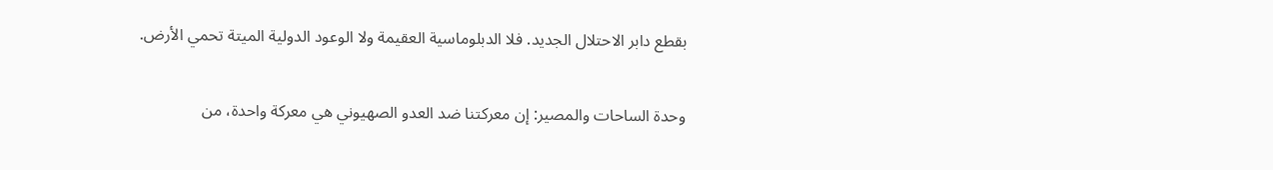بقطع دابر الاحتلال الجديد. فلا الدبلوماسية العقيمة ولا الوعود الدولية الميتة تحمي الأرض.

وحدة الساحات والمصير: إن معركتنا ضد العدو الصهيوني هي معركة واحدة، من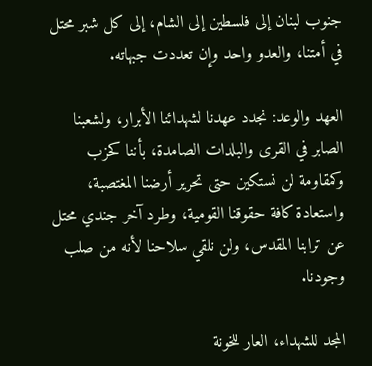جنوب لبنان إلى فلسطين إلى الشام، إلى كل شبر محتل في أمتنا، والعدو واحد وإن تعددت جبهاته.

العهد والوعد: نجدد عهدنا لشهدائنا الأبرار، ولشعبنا الصابر في القرى والبلدات الصامدة، بأننا كحزب وكمقاومة لن نستكين حتى تحرير أرضنا المغتصبة، واستعادة كافة حقوقنا القومية، وطرد آخر جندي محتل عن ترابنا المقدس، ولن نلقي سلاحنا لأنه من صلب وجودنا.

المجد للشهداء، العار للخونة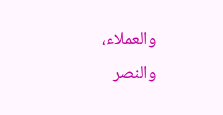والعملاء، والنصر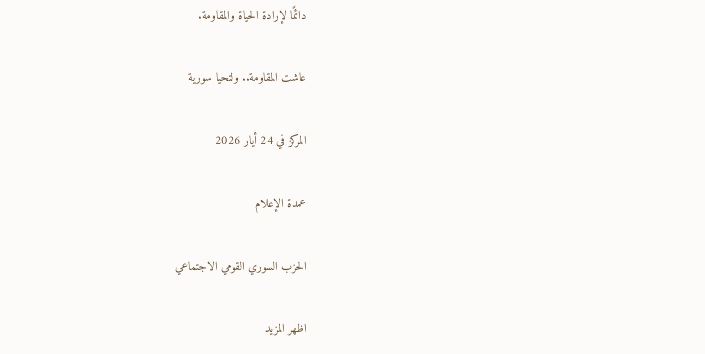دائمًا لإرادة الحياة والمقاومة.

عاشت المقاومة.. ولتحيا سورية

المركز في 24 أيار 2026

عمدة الإعلام

الحزب السوري القومي الاجتماعي

اظهر المزيد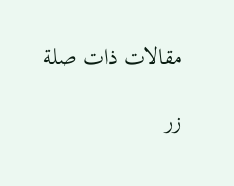مقالات ذات صلة

زر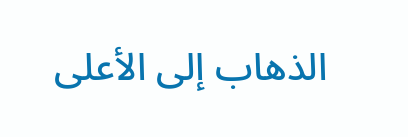الذهاب إلى الأعلى